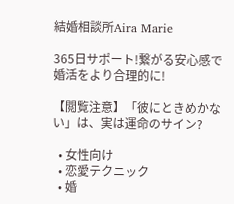結婚相談所Aira Marie

365日サポート!繋がる安心感で婚活をより合理的に!

【閲覧注意】「彼にときめかない」は、実は運命のサイン?

  • 女性向け
  • 恋愛テクニック
  • 婚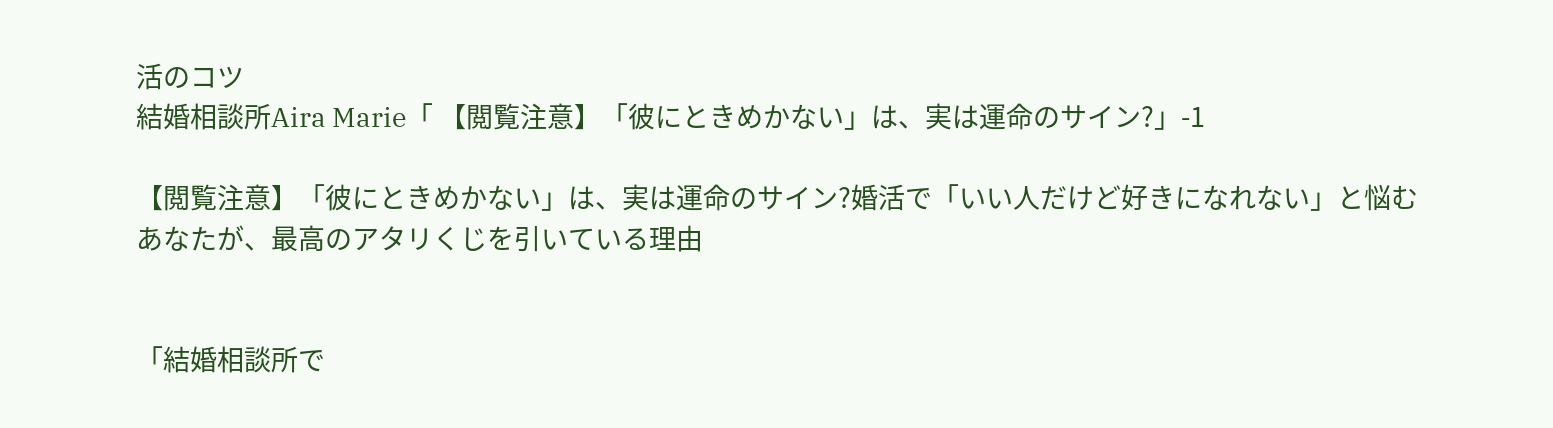活のコツ
結婚相談所Aira Marie「 【閲覧注意】「彼にときめかない」は、実は運命のサイン?」-1

【閲覧注意】「彼にときめかない」は、実は運命のサイン?婚活で「いい人だけど好きになれない」と悩むあなたが、最高のアタリくじを引いている理由


「結婚相談所で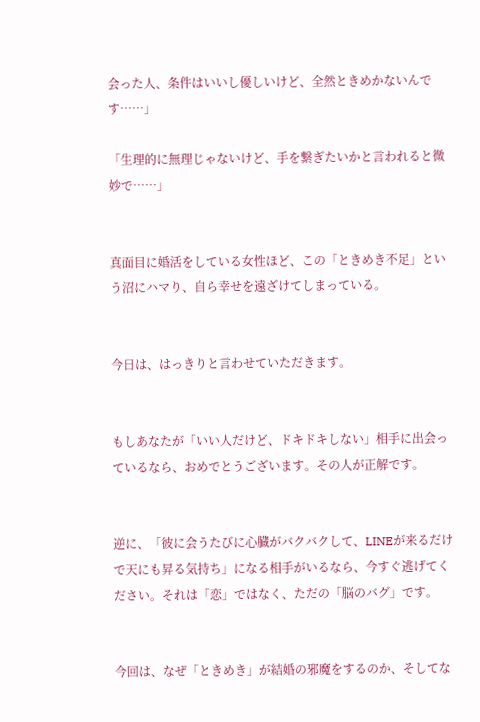会った人、条件はいいし優しいけど、全然ときめかないんです……」

「生理的に無理じゃないけど、手を繋ぎたいかと言われると微妙で……」


真面目に婚活をしている女性ほど、この「ときめき不足」という沼にハマり、自ら幸せを遠ざけてしまっている。


今日は、はっきりと言わせていただきます。


もしあなたが「いい人だけど、ドキドキしない」相手に出会っているなら、おめでとうございます。その人が正解です。


逆に、「彼に会うたびに心臓がバクバクして、LINEが来るだけで天にも昇る気持ち」になる相手がいるなら、今すぐ逃げてください。それは「恋」ではなく、ただの「脳のバグ」です。


今回は、なぜ「ときめき」が結婚の邪魔をするのか、そしてな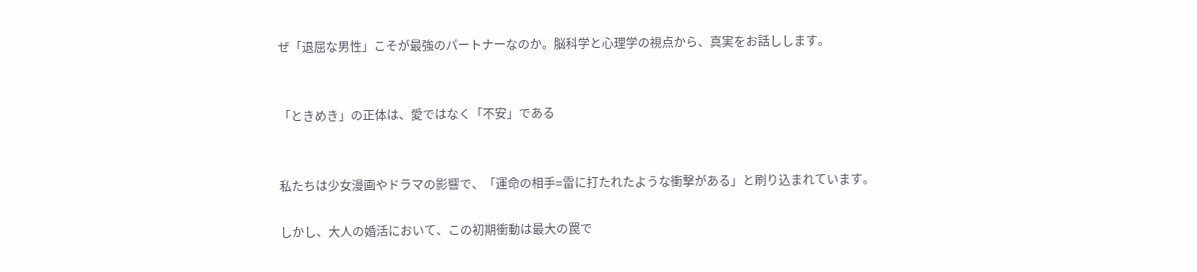ぜ「退屈な男性」こそが最強のパートナーなのか。脳科学と心理学の視点から、真実をお話しします。


「ときめき」の正体は、愛ではなく「不安」である


私たちは少女漫画やドラマの影響で、「運命の相手=雷に打たれたような衝撃がある」と刷り込まれています。

しかし、大人の婚活において、この初期衝動は最大の罠で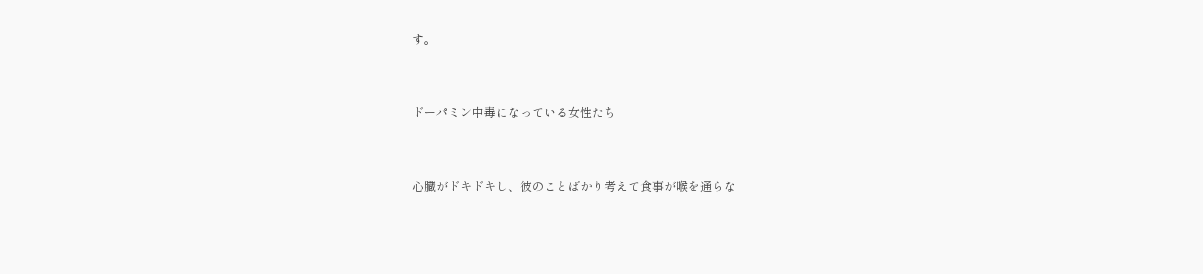す。


ドーパミン中毒になっている女性たち


心臓がドキドキし、彼のことばかり考えて食事が喉を通らな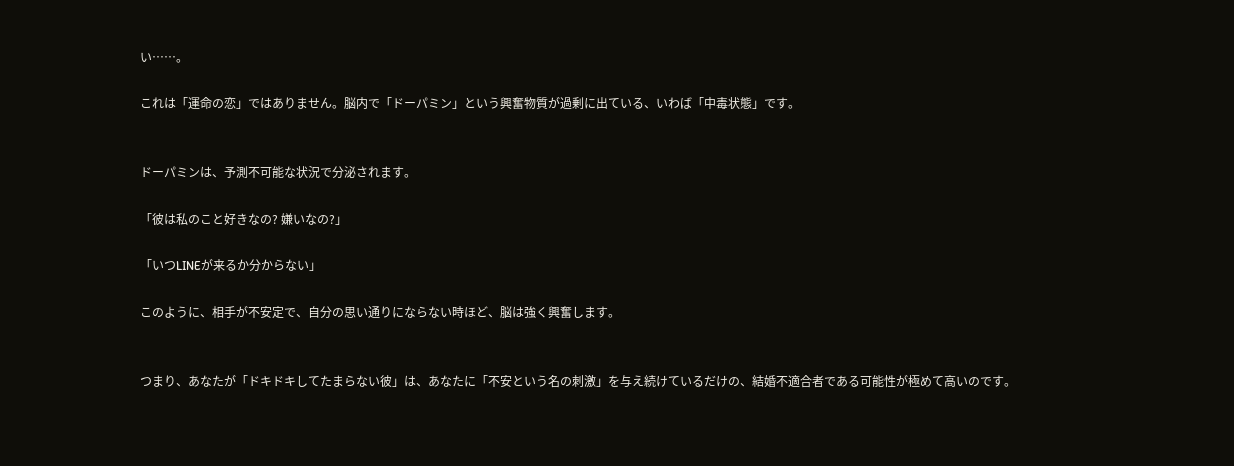い……。

これは「運命の恋」ではありません。脳内で「ドーパミン」という興奮物質が過剰に出ている、いわば「中毒状態」です。


ドーパミンは、予測不可能な状況で分泌されます。

「彼は私のこと好きなの? 嫌いなの?」

「いつLINEが来るか分からない」

このように、相手が不安定で、自分の思い通りにならない時ほど、脳は強く興奮します。


つまり、あなたが「ドキドキしてたまらない彼」は、あなたに「不安という名の刺激」を与え続けているだけの、結婚不適合者である可能性が極めて高いのです。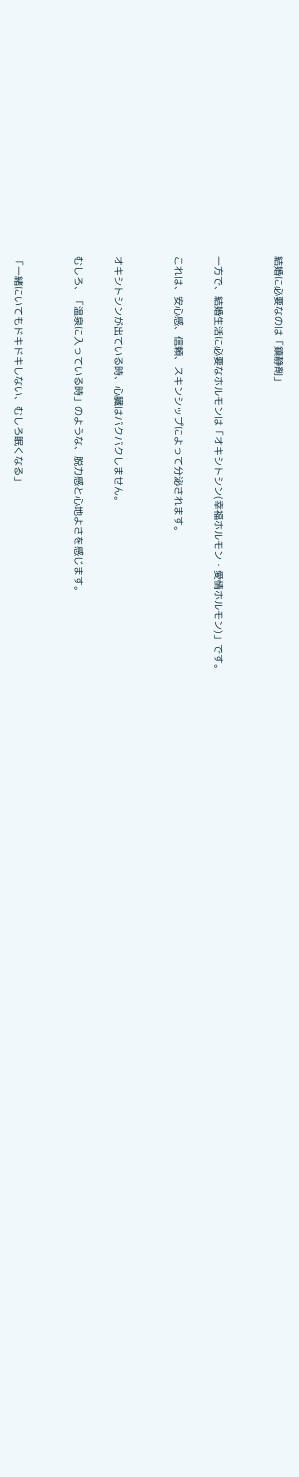結婚に必要なのは「鎮静剤」


一方で、結婚生活に必要なホルモンは「オキシトシン(幸福ホルモン・愛情ホルモン)」です。

これは、安心感、信頼、スキンシップによって分泌されます。


オキシトシンが出ている時、心臓はバクバクしません。

むしろ、「温泉に入っている時」のような、脱力感と心地よさを感じます。


「一緒にいてもドキドキしない、むしろ眠くなる」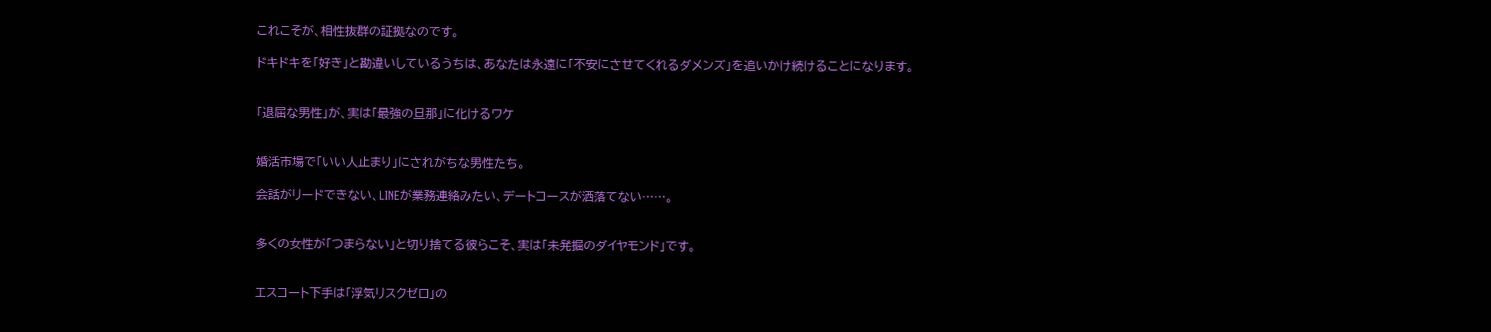これこそが、相性抜群の証拠なのです。

ドキドキを「好き」と勘違いしているうちは、あなたは永遠に「不安にさせてくれるダメンズ」を追いかけ続けることになります。


「退屈な男性」が、実は「最強の旦那」に化けるワケ


婚活市場で「いい人止まり」にされがちな男性たち。

会話がリードできない、LINEが業務連絡みたい、デートコースが洒落てない……。


多くの女性が「つまらない」と切り捨てる彼らこそ、実は「未発掘のダイヤモンド」です。


エスコート下手は「浮気リスクゼロ」の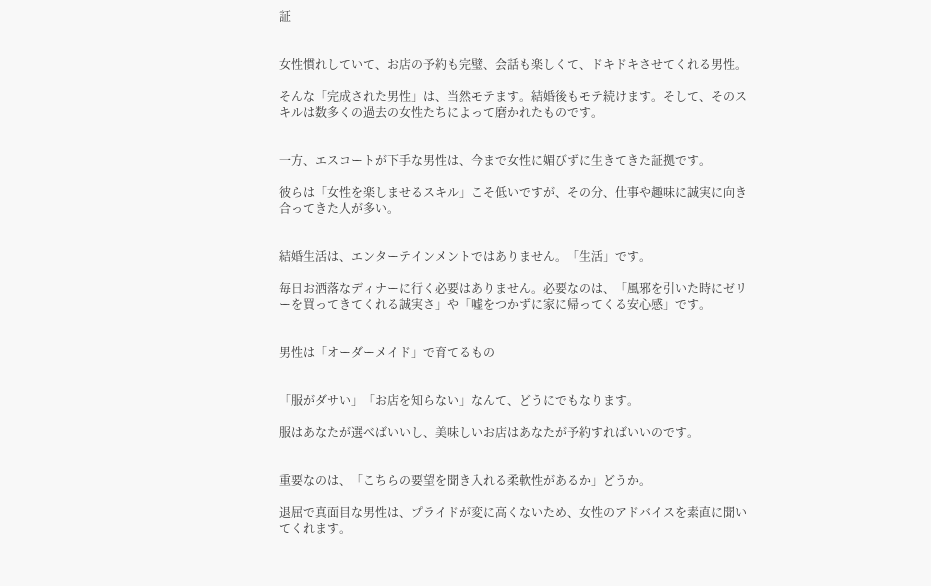証


女性慣れしていて、お店の予約も完璧、会話も楽しくて、ドキドキさせてくれる男性。

そんな「完成された男性」は、当然モテます。結婚後もモテ続けます。そして、そのスキルは数多くの過去の女性たちによって磨かれたものです。


一方、エスコートが下手な男性は、今まで女性に媚びずに生きてきた証拠です。

彼らは「女性を楽しませるスキル」こそ低いですが、その分、仕事や趣味に誠実に向き合ってきた人が多い。


結婚生活は、エンターテインメントではありません。「生活」です。

毎日お洒落なディナーに行く必要はありません。必要なのは、「風邪を引いた時にゼリーを買ってきてくれる誠実さ」や「嘘をつかずに家に帰ってくる安心感」です。


男性は「オーダーメイド」で育てるもの


「服がダサい」「お店を知らない」なんて、どうにでもなります。

服はあなたが選べばいいし、美味しいお店はあなたが予約すればいいのです。


重要なのは、「こちらの要望を聞き入れる柔軟性があるか」どうか。

退屈で真面目な男性は、プライドが変に高くないため、女性のアドバイスを素直に聞いてくれます。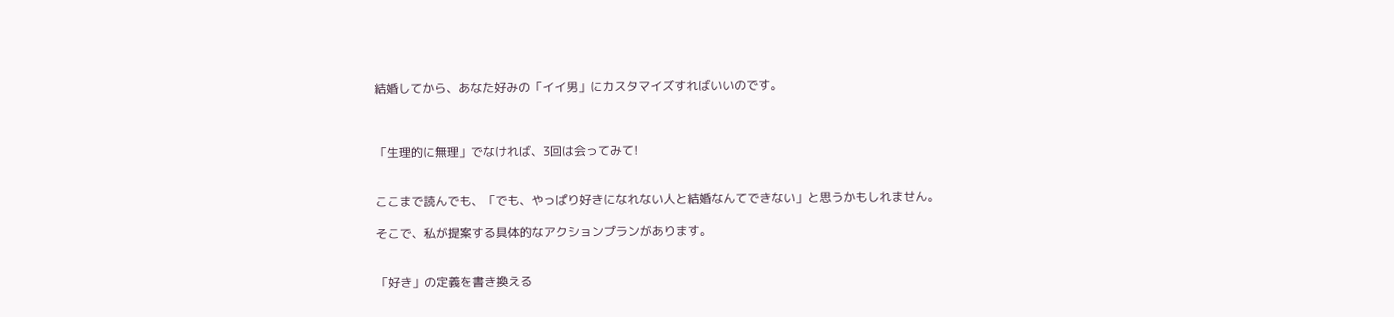結婚してから、あなた好みの「イイ男」にカスタマイズすればいいのです。



「生理的に無理」でなければ、3回は会ってみて!


ここまで読んでも、「でも、やっぱり好きになれない人と結婚なんてできない」と思うかもしれません。

そこで、私が提案する具体的なアクションプランがあります。


「好き」の定義を書き換える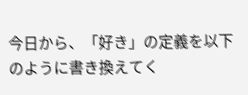今日から、「好き」の定義を以下のように書き換えてく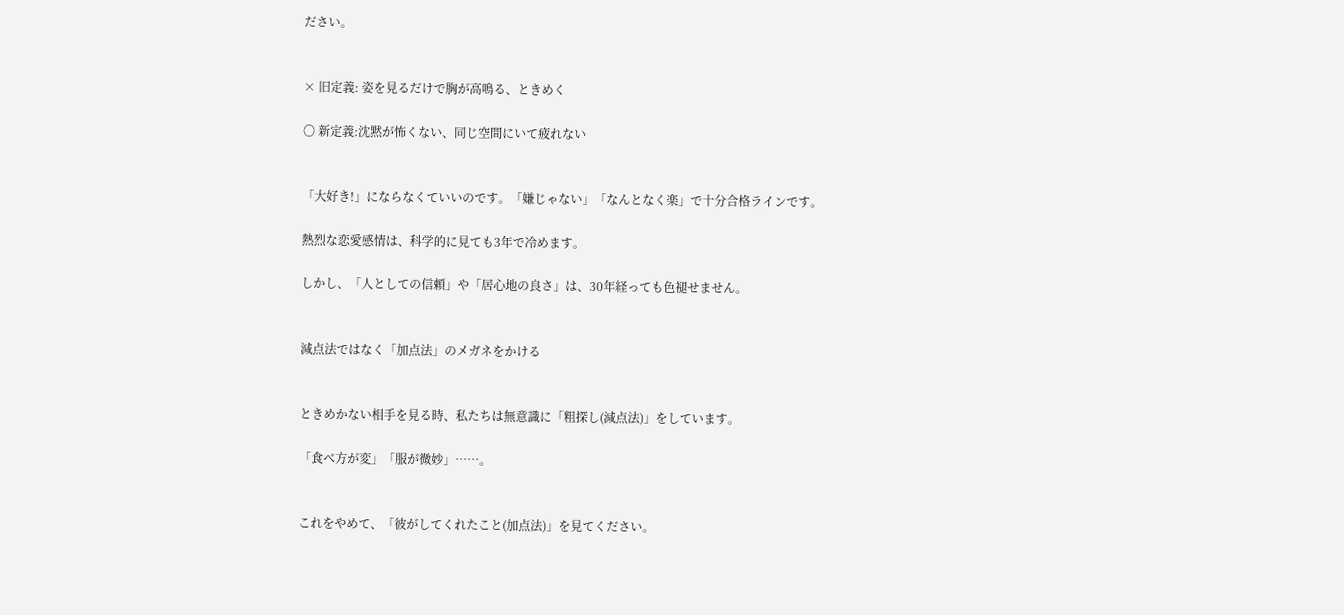ださい。


× 旧定義: 姿を見るだけで胸が高鳴る、ときめく

〇 新定義:沈黙が怖くない、同じ空間にいて疲れない


「大好き!」にならなくていいのです。「嫌じゃない」「なんとなく楽」で十分合格ラインです。

熱烈な恋愛感情は、科学的に見ても3年で冷めます。

しかし、「人としての信頼」や「居心地の良さ」は、30年経っても色褪せません。


減点法ではなく「加点法」のメガネをかける


ときめかない相手を見る時、私たちは無意識に「粗探し(減点法)」をしています。

「食べ方が変」「服が微妙」……。


これをやめて、「彼がしてくれたこと(加点法)」を見てください。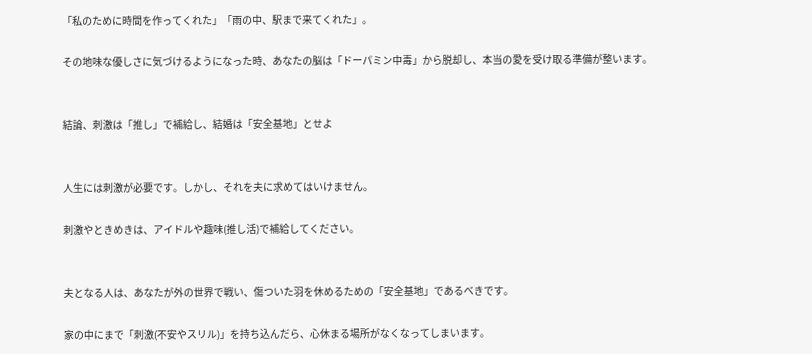「私のために時間を作ってくれた」「雨の中、駅まで来てくれた」。

その地味な優しさに気づけるようになった時、あなたの脳は「ドーパミン中毒」から脱却し、本当の愛を受け取る準備が整います。


結論、刺激は「推し」で補給し、結婚は「安全基地」とせよ


人生には刺激が必要です。しかし、それを夫に求めてはいけません。

刺激やときめきは、アイドルや趣味(推し活)で補給してください。


夫となる人は、あなたが外の世界で戦い、傷ついた羽を休めるための「安全基地」であるべきです。

家の中にまで「刺激(不安やスリル)」を持ち込んだら、心休まる場所がなくなってしまいます。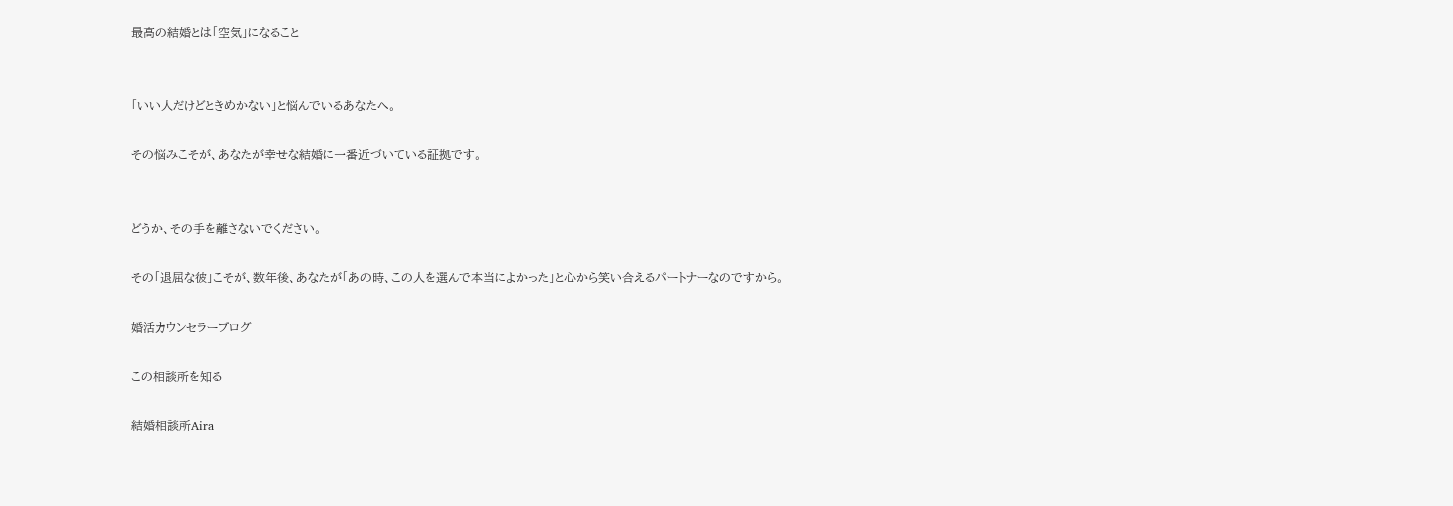最高の結婚とは「空気」になること


「いい人だけどときめかない」と悩んでいるあなたへ。

その悩みこそが、あなたが幸せな結婚に一番近づいている証拠です。


どうか、その手を離さないでください。

その「退屈な彼」こそが、数年後、あなたが「あの時、この人を選んで本当によかった」と心から笑い合えるパートナーなのですから。

婚活カウンセラーブログ

この相談所を知る

結婚相談所Aira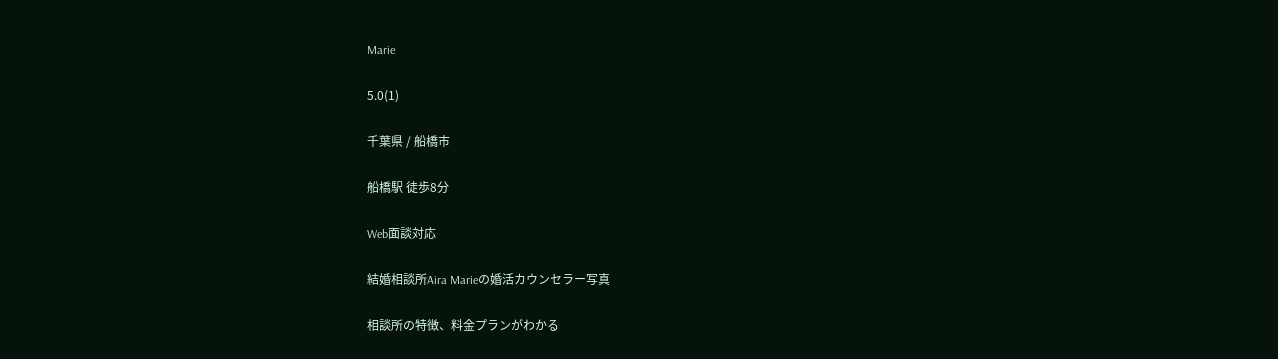Marie

5.0(1)

千葉県 / 船橋市

船橋駅 徒歩8分

Web面談対応

結婚相談所Aira Marieの婚活カウンセラー写真

相談所の特徴、料金プランがわかる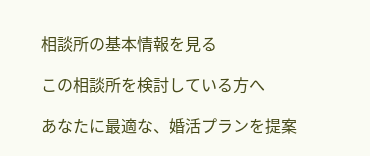相談所の基本情報を見る

この相談所を検討している方へ

あなたに最適な、婚活プランを提案